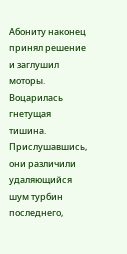Абониту наконец принял решение и заглушил моторы. Воцарилась гнетущая тишина. Прислушавшись, они различили удаляющийся шум турбин последнего,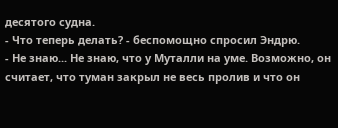десятого судна.
- Что теперь делать? - беспомощно спросил Эндрю.
- Не знаю... Не знаю, что у Муталли на уме. Возможно, он считает, что туман закрыл не весь пролив и что он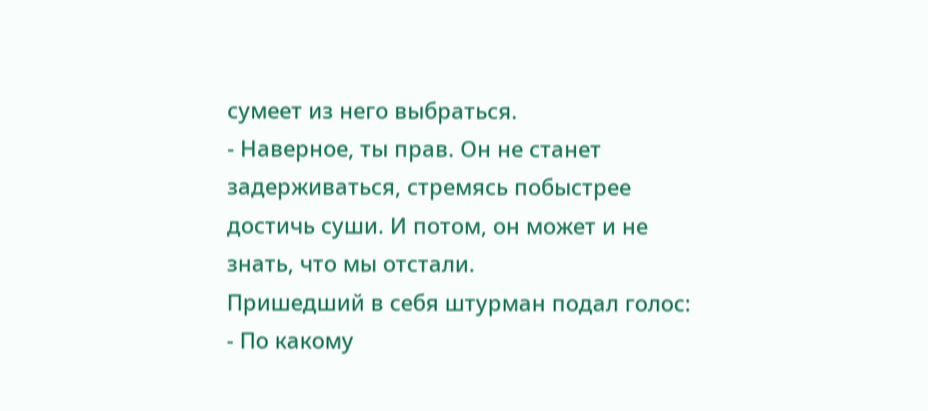сумеет из него выбраться.
- Наверное, ты прав. Он не станет задерживаться, стремясь побыстрее достичь суши. И потом, он может и не знать, что мы отстали.
Пришедший в себя штурман подал голос:
- По какому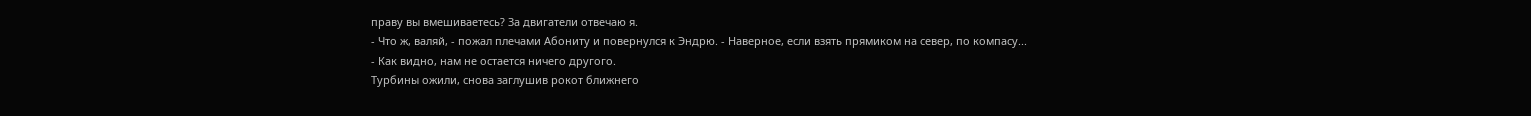праву вы вмешиваетесь? За двигатели отвечаю я.
- Что ж, валяй, - пожал плечами Абониту и повернулся к Эндрю. - Наверное, если взять прямиком на север, по компасу...
- Как видно, нам не остается ничего другого.
Турбины ожили, снова заглушив рокот ближнего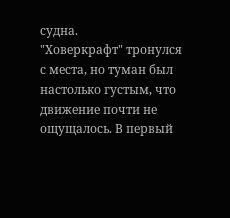судна.
"Ховеркрафт" тронулся с места, но туман был настолько густым, что движение почти не ощущалось. В первый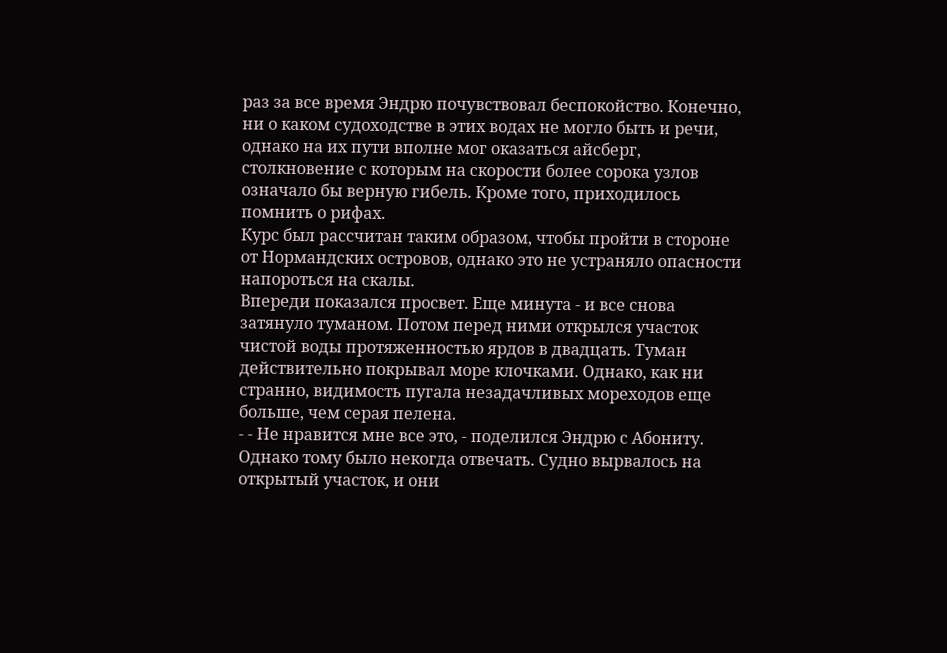раз за все время Эндрю почувствовал беспокойство. Конечно, ни о каком судоходстве в этих водах не могло быть и речи, однако на их пути вполне мог оказаться айсберг, столкновение с которым на скорости более сорока узлов означало бы верную гибель. Кроме того, приходилось помнить о рифах.
Курс был рассчитан таким образом, чтобы пройти в стороне от Нормандских островов, однако это не устраняло опасности напороться на скалы.
Впереди показался просвет. Еще минута - и все снова затянуло туманом. Потом перед ними открылся участок чистой воды протяженностью ярдов в двадцать. Туман действительно покрывал море клочками. Однако, как ни странно, видимость пугала незадачливых мореходов еще больше, чем серая пелена.
- - Не нравится мне все это, - поделился Эндрю с Абониту.
Однако тому было некогда отвечать. Судно вырвалось на открытый участок, и они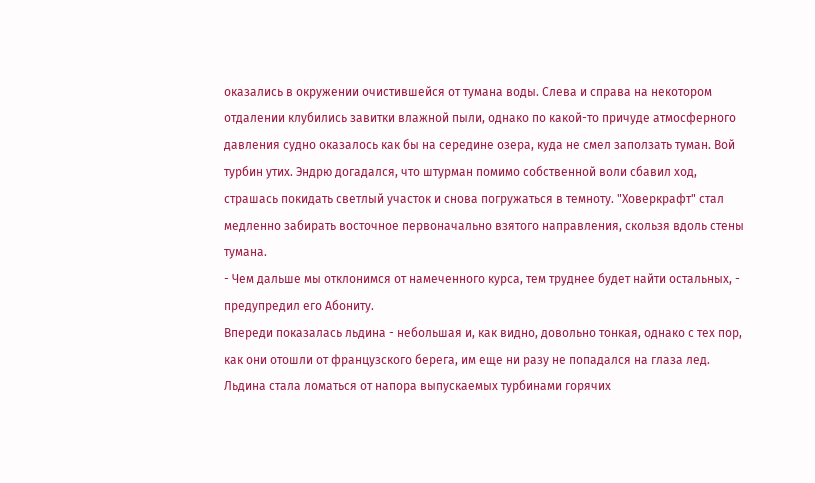оказались в окружении очистившейся от тумана воды. Слева и справа на некотором отдалении клубились завитки влажной пыли, однако по какой-то причуде атмосферного давления судно оказалось как бы на середине озера, куда не смел заползать туман. Вой турбин утих. Эндрю догадался, что штурман помимо собственной воли сбавил ход, страшась покидать светлый участок и снова погружаться в темноту. "Ховеркрафт" стал медленно забирать восточное первоначально взятого направления, скользя вдоль стены тумана.
- Чем дальше мы отклонимся от намеченного курса, тем труднее будет найти остальных, - предупредил его Абониту.
Впереди показалась льдина - небольшая и, как видно, довольно тонкая, однако с тех пор, как они отошли от французского берега, им еще ни разу не попадался на глаза лед.
Льдина стала ломаться от напора выпускаемых турбинами горячих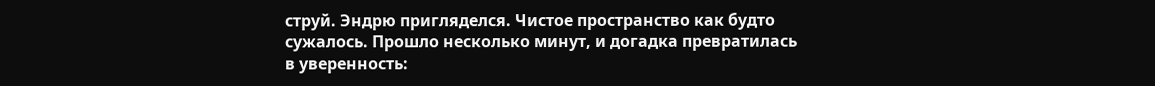струй. Эндрю пригляделся. Чистое пространство как будто сужалось. Прошло несколько минут, и догадка превратилась в уверенность: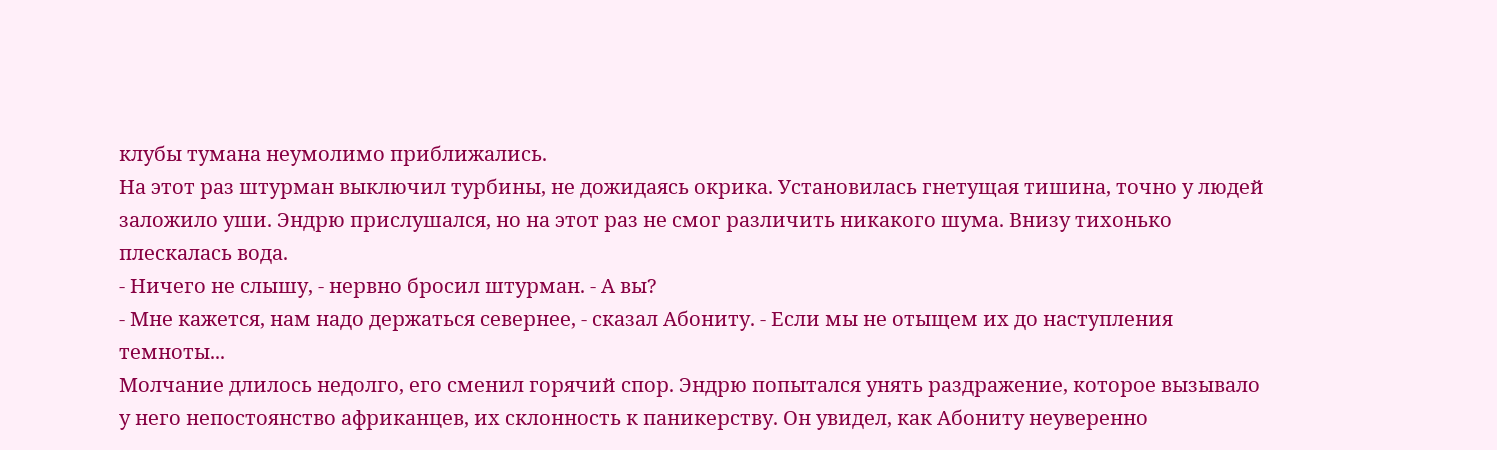клубы тумана неумолимо приближались.
На этот раз штурман выключил турбины, не дожидаясь окрика. Установилась гнетущая тишина, точно у людей заложило уши. Эндрю прислушался, но на этот раз не смог различить никакого шума. Внизу тихонько плескалась вода.
- Ничего не слышу, - нервно бросил штурман. - А вы?
- Мне кажется, нам надо держаться севернее, - сказал Абониту. - Если мы не отыщем их до наступления темноты...
Молчание длилось недолго, его сменил горячий спор. Эндрю попытался унять раздражение, которое вызывало у него непостоянство африканцев, их склонность к паникерству. Он увидел, как Абониту неуверенно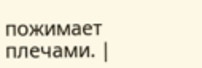пожимает плечами. |